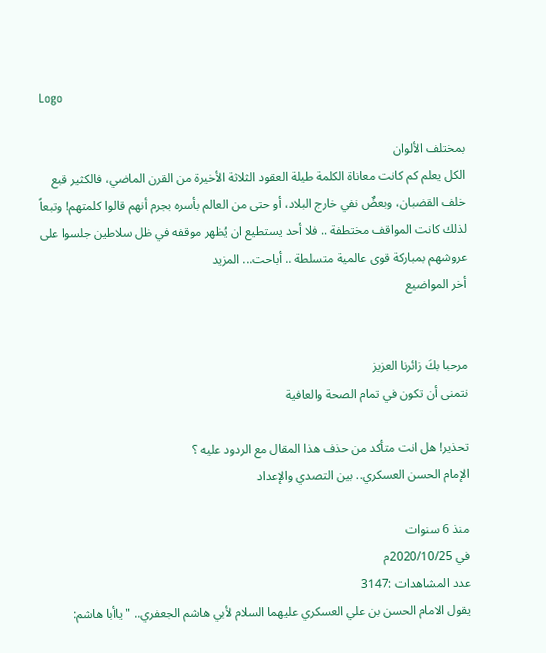Logo

بمختلف الألوان
الكل يعلم كم كانت معاناة الكلمة طيلة العقود الثلاثة الأخيرة من القرن الماضي، فالكثير قبع خلف القضبان، وبعضٌ نفي خارج البلاد، أو حتى من العالم بأسره بجرم أنهم قالوا كلمتهم! وتبعاً لذلك كانت المواقف مختطفة .. فلا أحد يستطيع ان يُظهر موقفه في ظل سلاطين جلسوا على عروشهم بمباركة قوى عالمية متسلطة .. أباحت... المزيد
أخر المواضيع


مرحبا بكَ زائرنا العزيز
نتمنى أن تكون في تمام الصحة والعافية

تحذير! هل انت متأكد من حذف هذا المقال مع الردود عليه ؟
الإمام الحسن العسكري.. بين التصدي والإعداد

منذ 6 سنوات
في 2020/10/25م
عدد المشاهدات :3147
يقول الامام الحسن بن علي العسكري عليهما السلام لأبي هاشم الجعفري.. "ياأبا هاشم: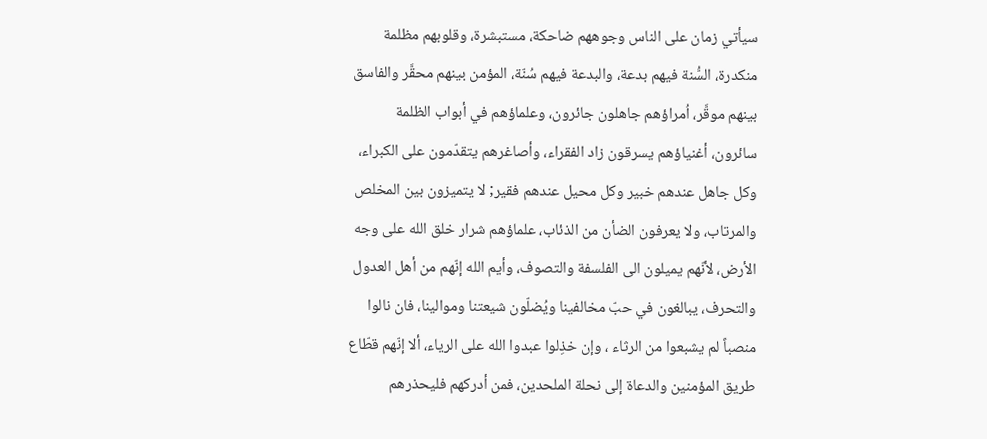سيأتي زمان على الناس وجوههم ضاحكة، مستبشرة، وقلوبهم مظلمة منكدرة، السُّنة فيهم بدعة، والبدعة فيهم سُنّة، المؤمن بينهم محقَّر والفاسق بينهم موقَّر، اُمراؤهم جاهلون جائرون، وعلماؤهم في أبواب الظلمة سائرون، أغنياؤهم يسرقون زاد الفقراء، وأصاغرهم يتقدّمون على الكبراء، وكل جاهل عندهم خبير وكل محيل عندهم فقير; لا يتميزون بين المخلص والمرتاب، ولا يعرفون الضأن من الذئاب، علماؤهم شرار خلق الله على وجه الأرض، لأنّهم يميلون الى الفلسفة والتصوف، وأيم الله إنّهم من أهل العدول والتحرف، يبالغون في حبّ مخالفينا ويُضلّون شيعتنا وموالينا، فان نالوا منصباً لم يشبعوا من الرثاء ، وإن خذِلوا عبدوا الله على الرياء، ألا إنّهم قطّاع طريق المؤمنين والدعاة إلى نحلة الملحدين، فمن أدركهم فليحذرهم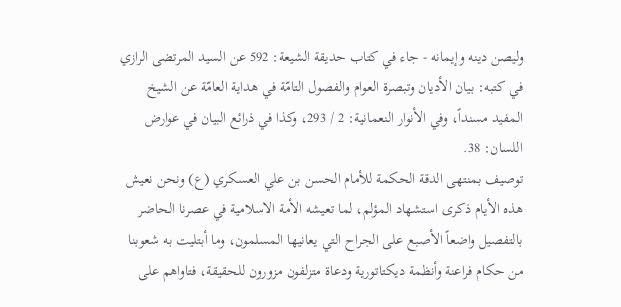وليصن دينه وإيمانه - جاء في كتاب حديقة الشيعة: 592 عن السيد المرتضى الرازي في كتبه: بيان الأديان وتبصرة العوام والفصول التامّة في هداية العامّة عن الشيخ المفيد مسنداً، وفي الأنوار النعمانية: 2 / 293، وكذا في ذرائع البيان في عوارض اللسان: 38.
توصيف بمنتهى الدقة الحكمة للأمام الحسن بن علي العسكري (ع) ونحن نعيش هذه الأيام ذكرى استشهاد المؤلم، لما تعيشه الأمة الاسلامية في عصرنا الحاضر بالتفصيل واضعاً الأصبع على الجراح التي يعانيها المسلمون، وما أبتليت به شعوبنا من حكام فراعنة وأنظمة ديكتاتورية ودعاة متزلفون مزورون للحقيقة، فتاواهم على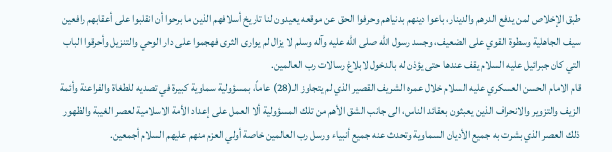طبق الإخلاص لمن يدفع الدرهم والدينار، باعوا دينهم بدنياهم وحرفوا الحق عن موقعه يعيدون لنا تاريخ أسلافهم الذين ما برحوا أن انقلبوا على أعقابهم رافعين سيف الجاهلية وسطوة القوي على الضعيف، وجسد رسول الله صلى الله عليه وآله وسلم لا يزال لم يوارى الثرى فهجموا على دار الوحي والتنزيل وأحرقوا الباب التي كان جبرائيل عليه السلام يقف عندها حتى يؤذن له بالدخول لابلاغ رسالات رب العالمين.
قام الامام الحسن العسكري عليه السلام خلال عمره الشريف القصير الذي لم يتجاوز الـ(28) عاماً، بمسؤولية سماوية كبيرة في تصديه للطغاة والفراعنة وأئمة الزيف والتزوير والانحراف الذين يعبثون بعقائد الناس، الى جانب الشق الأهم من تلك المسؤولية ألا العمل على إعداد الأمة الاسلامية لعصر الغيبة والظهور ذلك العصر الذي بشرت به جميع الأديان السماوية وتحدث عنه جميع أنبياء ورسل رب العالمين خاصة أولي العزم منهم عليهم السلام أجمعين.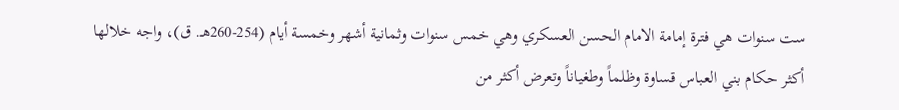ست سنوات هي فترة إمامة الامام الحسن العسكري وهي خمس سنوات وثمانية أشهر وخمسة أيام (254-260هـ. ق)، واجه خلالها أكثر حكام بني العباس قساوة وظلماً وطغياناً وتعرض أكثر من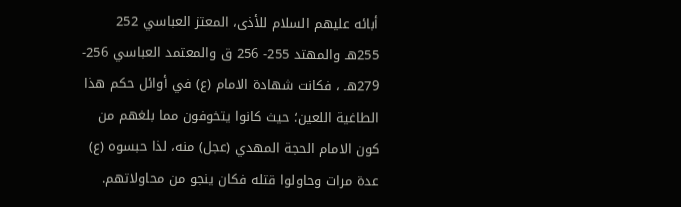أبائه عليهم السلام للأذى، المعتز العباسي 252 255هـ والمهتد 255- 256 ق والمعتمد العباسي 256- 279هـ ، فكانت شهادة الامام (ع) في أوائل حكم هذا الطاغية اللعين؛ حيث كانوا يتخوفون مما بلغهم من كون الامام الحجة المهدي (عجل) منه، لذا حبسوه (ع) عدة مرات وحاولوا قتله فكان ينجو من محاولاتهم.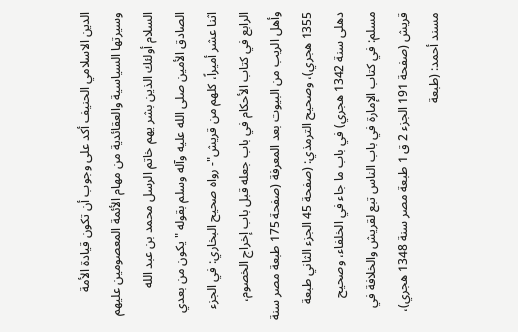الدين الاسلامي الحنيف أكد على وجوب أن تكون قيادة الأمة وسيرتها السياسية والعقائدية من مهام الأئمة المعصومين عليهم السلام أولئك الذين بشر يهم خاتم الرسل محمد بن عبد الله الصادق الأمين صلى الله عليه وآله وسلم بقوله "يكون من بعدي اثنا عشر أميراً، كلهم من قريش"- رواه صحيح البخاري: في الجزء الرابع في كتاب الأحكام في باب جعله قبل باب إخراج الخصوم، وأهل الريب من البيوت بعد المعرفة (صفحة 175 طبعة مصر سنة 1355 هجري)، وصحيح الترمذي: (صفحة 45 الجزء الثاني طبعة دهلى سنة 1342 هجري) في باب ما جاء في الخلفاء، وصحيح مسلم: في كتاب الإمارة في باب الناس تبع لقريش والخلافة في قريش (صفحة 191 الجزء 2 ق 1 طبعة مصر سنة 1348 هجري)، مسند أحمد: (طبعة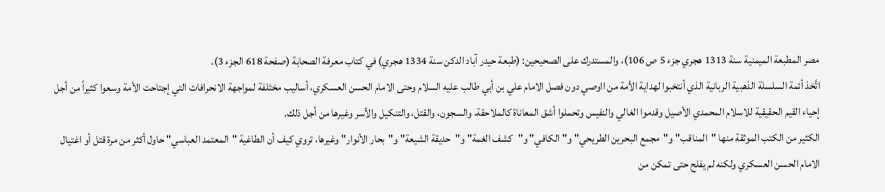مصر المطبعة الميمنية سنة 1313 هجري جزء 5 ص 106)، والمستدرك على الصحيحين: (طبعة حيدر آباد الدكن سنة 1334 هجري) في كتاب معرفة الصحابة (صفحة 618 الجزء 3).
اتَّخذ أئمة السلسلة الذهبية الربانية الذي أنتخبوا لهداية الأمة من ااوصي دون فصل الامام علي بن أبي طالب عليه السلام وحتى الامام الحسن العسكري، أساليب مختَلفة لمواجهة الانحرافات التي إجتاحت الأمة وسعوا كثيراً من أجل إحياء القيم الحقيقية للاسلام المحمدي الأصيل وقدموا الغالي والنفيس وتحملوا أشق المعاناة كالملاحقة، والسجون، والقتل، والتنكيل والأسر وغيرها من أجل ذلك.
الكثير من الكتب الموثقة منها "المناقب" و"مجمع البحرين الطريحي" و"الكافي" و"كشف الغمة" و"حديقة الشيعة" و"بحار الأنوار" وغيرها، تروي كيف أن الطاغية "المعتمد العباسي" حاول أكثر من مرة قتل أو اغتيال الامام الحسن العسكري ولكنه لم يفلح حتى تمكن من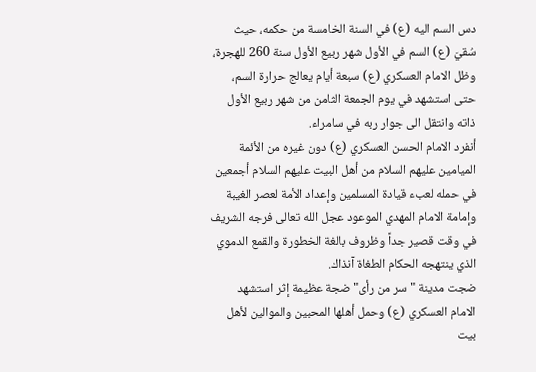دس السم اليه (ع) في السنة الخامسة من حكمه، حيث سُقيَ (ع) السم في الأول شهر ربيع الأول سنة 260 للهجرة، وظل الامام العسكري (ع) سبعة أيام يعالج حرارة السم، حتى استشهد في يوم الجمعة الثامن من شهر ربيع الأول ذاته وانتقل الى جوار ربه في سامراء.
أنفرد الامام الحسن العسكري (ع) دون غيره من الأئمة الميامين عليهم السلام من أهل البيت عليهم السلام أجمعين في حمله لعبء قيادة المسلمين وإعداد الأمة لعصر الغيبة وإمامة الامام المهدي الموعود عجل الله تعالى فرجه الشريف في وقت قصير جداً وظروف بالغة الخطورة والقمع الدموي الذي ينتهجه الحكام الطغاة آنذاك.
ضجت مدينة "سر من رأى" ضجة عظيمة إثر استشهد الامام العسكري (ع) وحمل أهلها المحبين والموالين لأهل بيت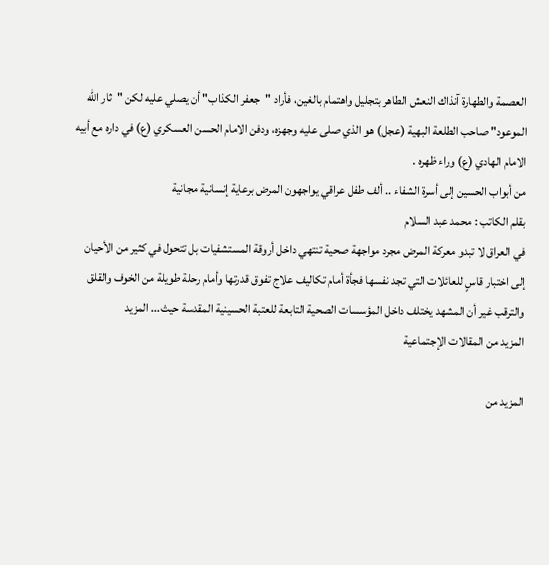العصمة والطهارة آنذاك النعش الطاهر بتجليل واهتمام بالغين، فأراد "جعفر الكذاب" أن يصلي عليه لكن "ثار الله الموعود" صاحب الطلعة البهية (عجل) هو الذي صلى عليه وجهزه، ودفن الامام الحسن العسكري (ع) في داره مع أبيه الامام الهادي (ع) وراء ظهره .
من أبواب الحسين إلى أسرة الشفاء .. ألف طفل عراقي يواجهون المرض برعاية إنسانية مجانية
بقلم الكاتب : محمد عبد السلام
في العراق لا تبدو معركة المرض مجرد مواجهة صحية تنتهي داخل أروقة المستشفيات بل تتحول في كثير من الأحيان إلى اختبار قاسٍ للعائلات التي تجد نفسها فجأة أمام تكاليف علاج تفوق قدرتها وأمام رحلة طويلة من الخوف والقلق والترقب غير أن المشهد يختلف داخل المؤسسات الصحية التابعة للعتبة الحسينية المقدسة حيث... المزيد
المزيد من المقالات الإجتماعية

المزيد من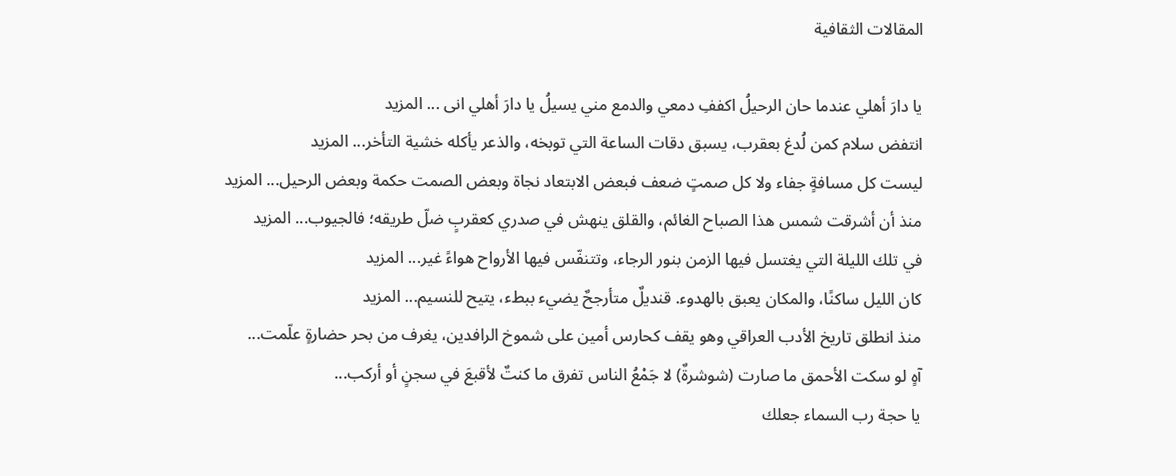المقالات الثقافية

يا دارَ أهلي عندما حان الرحيلُ اكففِ دمعي والدمع مني يسيلُ يا دارَ أهلي انى ... المزيد
انتفض سلام كمن لُدغ بعقرب، يسبق دقات الساعة التي توبخه، والذعر يأكله خشية التأخر... المزيد
ليست كل مسافةٍ جفاء ولا كل صمتٍ ضعف فبعض الابتعاد نجاة وبعض الصمت حكمة وبعض الرحيل... المزيد
منذ أن أشرقت شمس هذا الصباح الغائم، والقلق ينهش في صدري كعقربٍ ضلّ طريقه؛ فالجيوب... المزيد
في تلك الليلة التي يغتسل فيها الزمن بنور الرجاء، وتتنفّس فيها الأرواح هواءً غير... المزيد
كان الليل ساكنًا، والمكان يعبق بالهدوء. قنديلٌ متأرجحٌ يضيء ببطء، يتيح للنسيم... المزيد
منذ انطلق تاريخ الأدب العراقي وهو يقف كحارس أمين على شموخ الرافدين، يغرف من بحر حضارةٍ علّمت...
آهٍ لو سكت الأحمق ما صارت (شوشرةٌ) لا جَمْعُ الناس تفرق ما كنتٌ لأقبعَ في سجنٍ أو أركب...
يا حجة رب السماء جعلك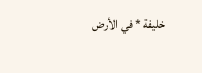خليفة * في الأرض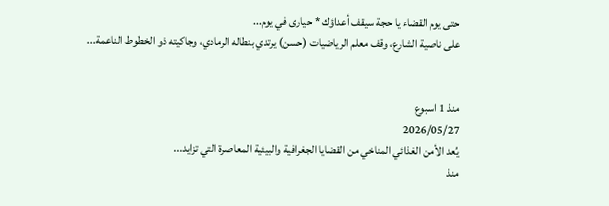حتى يوم القضاء يا حجة سيقف أعداؤك * حيارى في يوم...
على ناصية الشارع، وقف معلم الرياضيات (حسن) يرتدي بنطاله الرمادي، وجاكيته ذو الخطوط الناعمة...


منذ 1 اسبوع
2026/05/27
يُعد الأمن الغذائي المناخي من القضايا الجغرافية والبيئية المعاصرة التي تزايد...
منذ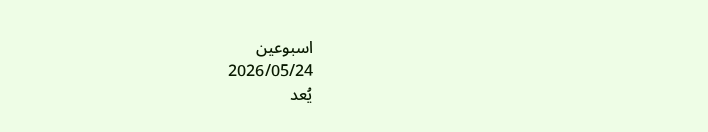اسبوعين
2026/05/24
يُعد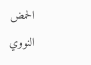الحمض النووي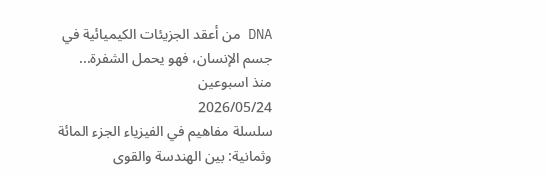DNA من أعقد الجزيئات الكيميائية في جسم الإنسان، فهو يحمل الشفرة...
منذ اسبوعين
2026/05/24
سلسلة مفاهيم في الفيزياء الجزء المائة وثمانية: بين الهندسة والقوى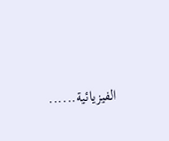الفيزيائية......